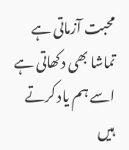محبت آزماتی ہے
تماشا بھی دکھاتی ہے
اسے ہم یاد کرتے ہیں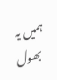ہمیں یہ بھول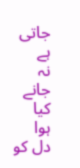جاتی ہے
نہ جانے کیا ہوا دل کو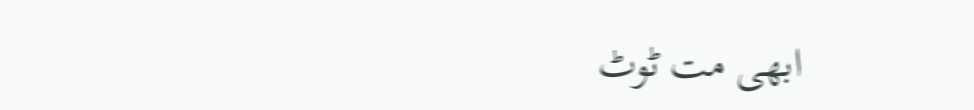ابھی مت ٹوٹ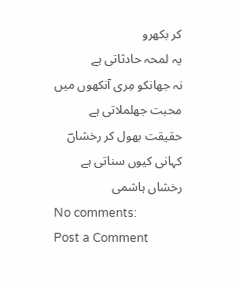کر بکھرو
یہ لمحہ حادثاتی ہے
نہ جھانکو مِری آنکھوں میں
محبت جھلملاتی ہے
حقیقت بھول کر رخشاںؔ
کہانی کیوں سناتی ہے
رخشاں ہاشمی
No comments:
Post a Comment